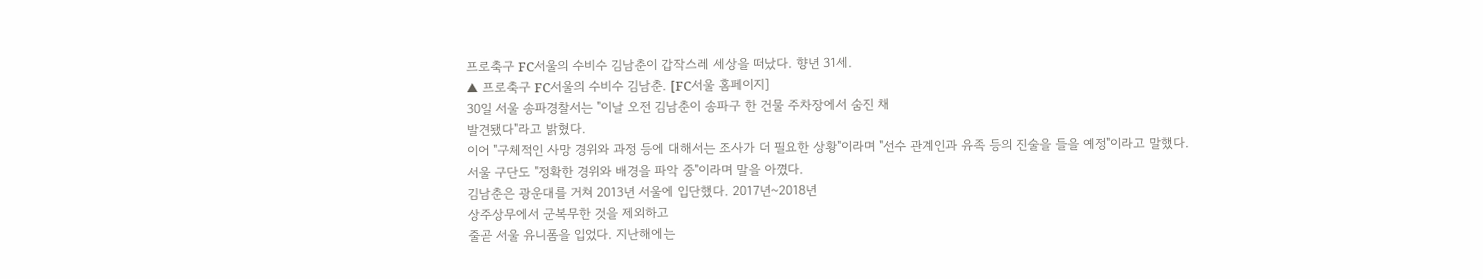프로축구 FC서울의 수비수 김남춘이 갑작스레 세상을 떠났다. 향년 31세.
▲ 프로축구 FC서울의 수비수 김남춘. [FC서울 홈페이지]
30일 서울 송파경찰서는 "이날 오전 김남춘이 송파구 한 건물 주차장에서 숨진 채
발견됐다"라고 밝혔다.
이어 "구체적인 사망 경위와 과정 등에 대해서는 조사가 더 필요한 상황"이라며 "선수 관계인과 유족 등의 진술을 들을 예정"이라고 말했다.
서울 구단도 "정확한 경위와 배경을 파악 중"이라며 말을 아꼈다.
김남춘은 광운대를 거쳐 2013년 서울에 입단했다. 2017년~2018년
상주상무에서 군복무한 것을 제외하고
줄곧 서울 유니폼을 입었다. 지난해에는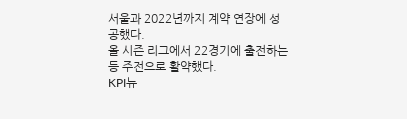서울과 2022년까지 계약 연장에 성공했다.
올 시즌 리그에서 22경기에 출전하는 등 주전으로 활약했다.
KPI뉴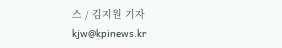스 / 김지원 기자 kjw@kpinews.kr